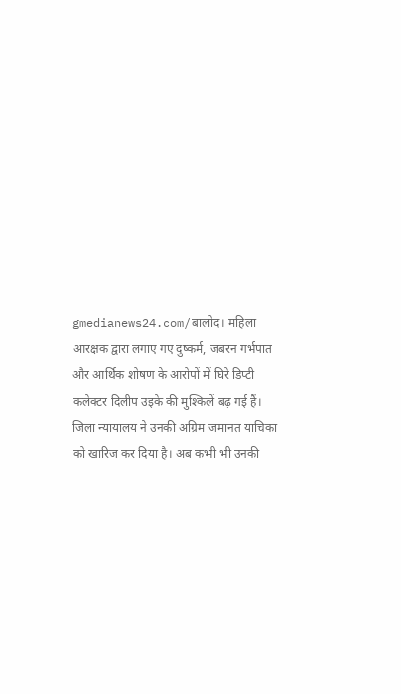gmedianews24.com/बालोद। महिला आरक्षक द्वारा लगाए गए दुष्कर्म, जबरन गर्भपात और आर्थिक शोषण के आरोपों में घिरे डिप्टी कलेक्टर दिलीप उइके की मुश्किलें बढ़ गई हैं। जिला न्यायालय ने उनकी अग्रिम जमानत याचिका को खारिज कर दिया है। अब कभी भी उनकी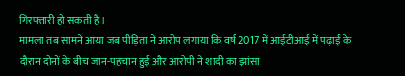गिरफ्तारी हो सकती है।
मामला तब सामने आया जब पीड़िता ने आरोप लगाया कि वर्ष 2017 में आईटीआई में पढ़ाई के दौरान दोनों के बीच जान-पहचान हुई और आरोपी ने शादी का झांसा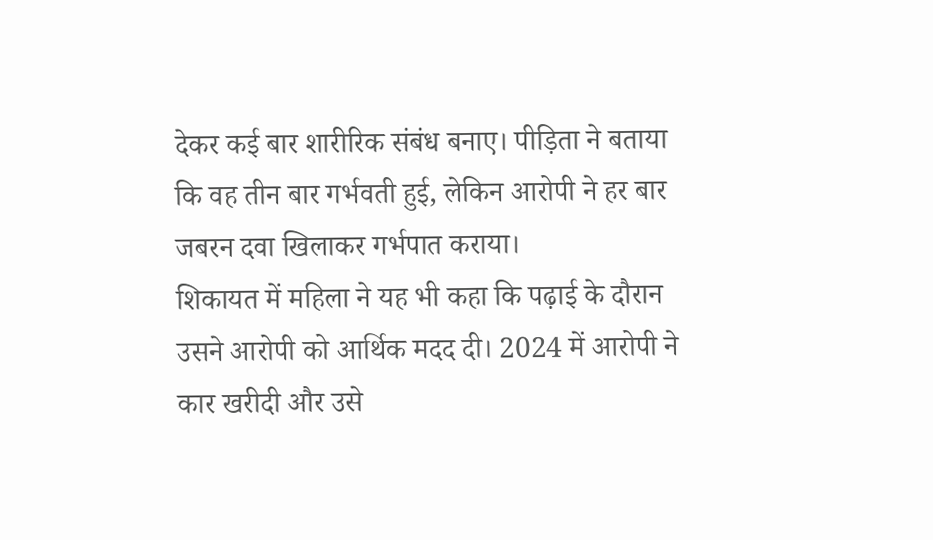देकर कई बार शारीरिक संबंध बनाए। पीड़िता ने बताया कि वह तीन बार गर्भवती हुई, लेकिन आरोपी ने हर बार जबरन दवा खिलाकर गर्भपात कराया।
शिकायत में महिला ने यह भी कहा कि पढ़ाई के दौरान उसने आरोपी को आर्थिक मदद दी। 2024 में आरोपी ने कार खरीदी और उसे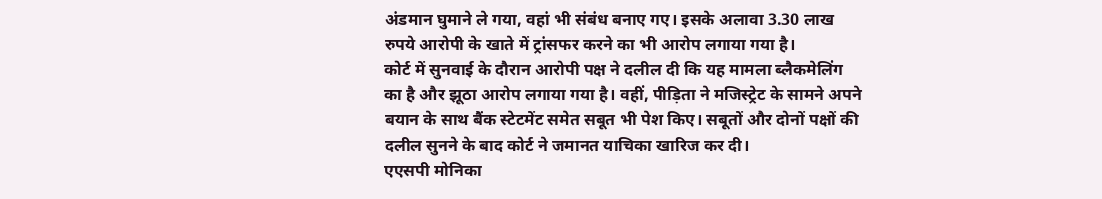अंडमान घुमाने ले गया, वहां भी संबंध बनाए गए। इसके अलावा 3.30 लाख रुपये आरोपी के खाते में ट्रांसफर करने का भी आरोप लगाया गया है।
कोर्ट में सुनवाई के दौरान आरोपी पक्ष ने दलील दी कि यह मामला ब्लैकमेलिंग का है और झूठा आरोप लगाया गया है। वहीं, पीड़िता ने मजिस्ट्रेट के सामने अपने बयान के साथ बैंक स्टेटमेंट समेत सबूत भी पेश किए। सबूतों और दोनों पक्षों की दलील सुनने के बाद कोर्ट ने जमानत याचिका खारिज कर दी।
एएसपी मोनिका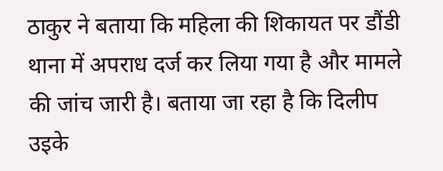ठाकुर ने बताया कि महिला की शिकायत पर डौंडी थाना में अपराध दर्ज कर लिया गया है और मामले की जांच जारी है। बताया जा रहा है कि दिलीप उइके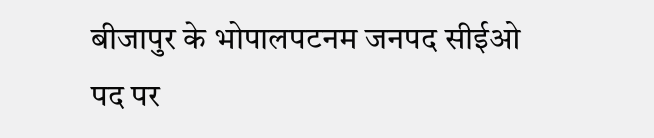बीजापुर के भोपालपटनम जनपद सीईओ पद पर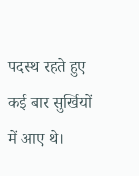पदस्थ रहते हुए कई बार सुर्खियों में आए थे।